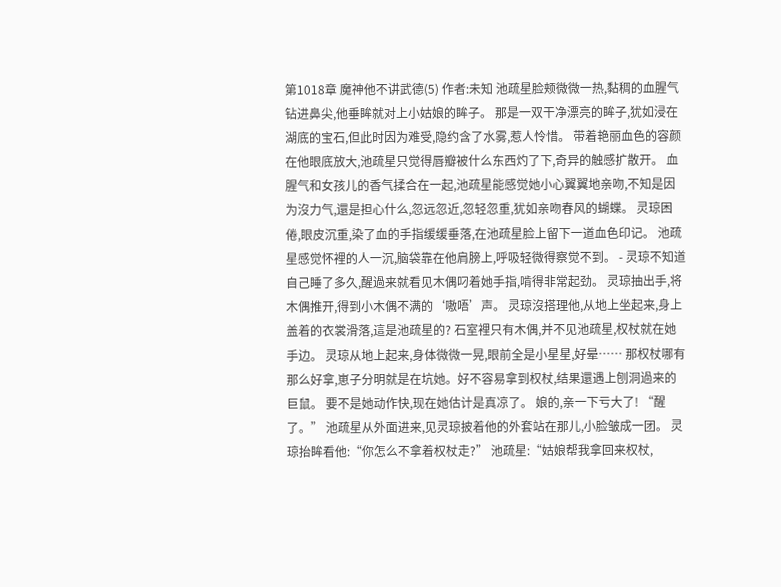第1018章 魔神他不讲武德(5) 作者:未知 池疏星脸颊微微一热,黏稠的血腥气钻进鼻尖,他垂眸就对上小姑娘的眸子。 那是一双干净漂亮的眸子,犹如浸在湖底的宝石,但此时因为难受,隐约含了水雾,惹人怜惜。 带着艳丽血色的容颜在他眼底放大,池疏星只觉得唇瓣被什么东西灼了下,奇异的触感扩散开。 血腥气和女孩儿的香气揉合在一起,池疏星能感觉她小心翼翼地亲吻,不知是因为沒力气,還是担心什么,忽远忽近,忽轻忽重,犹如亲吻春风的蝴蝶。 灵琼困倦,眼皮沉重,染了血的手指缓缓垂落,在池疏星脸上留下一道血色印记。 池疏星感觉怀裡的人一沉,脑袋靠在他肩膀上,呼吸轻微得察觉不到。 - 灵琼不知道自己睡了多久,醒過来就看见木偶叼着她手指,啃得非常起劲。 灵琼抽出手,将木偶推开,得到小木偶不满的‘嗷唔’声。 灵琼沒搭理他,从地上坐起来,身上盖着的衣裳滑落,這是池疏星的? 石室裡只有木偶,并不见池疏星,权杖就在她手边。 灵琼从地上起来,身体微微一晃,眼前全是小星星,好晕…… 那权杖哪有那么好拿,崽子分明就是在坑她。好不容易拿到权杖,结果還遇上刨洞過来的巨鼠。 要不是她动作快,现在她估计是真凉了。 娘的,亲一下亏大了! “醒了。” 池疏星从外面进来,见灵琼披着他的外套站在那儿,小脸皱成一团。 灵琼抬眸看他:“你怎么不拿着权杖走?” 池疏星:“姑娘帮我拿回来权杖,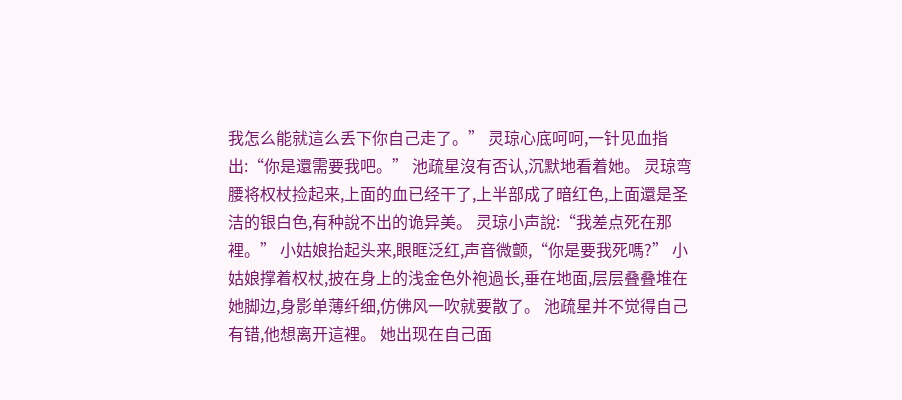我怎么能就這么丢下你自己走了。” 灵琼心底呵呵,一针见血指出:“你是還需要我吧。” 池疏星沒有否认,沉默地看着她。 灵琼弯腰将权杖捡起来,上面的血已经干了,上半部成了暗红色,上面還是圣洁的银白色,有种說不出的诡异美。 灵琼小声說:“我差点死在那裡。” 小姑娘抬起头来,眼眶泛红,声音微颤,“你是要我死嗎?” 小姑娘撑着权杖,披在身上的浅金色外袍過长,垂在地面,层层叠叠堆在她脚边,身影单薄纤细,仿佛风一吹就要散了。 池疏星并不觉得自己有错,他想离开這裡。 她出现在自己面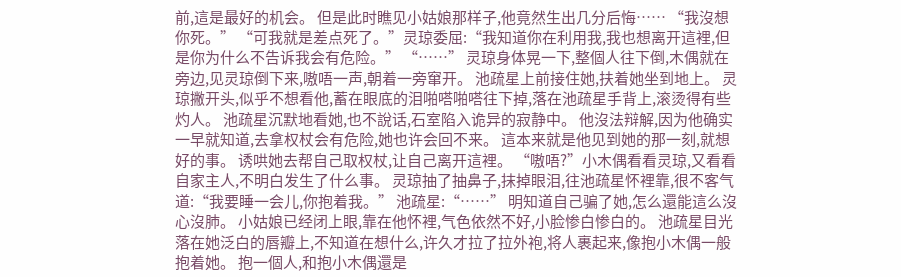前,這是最好的机会。 但是此时瞧见小姑娘那样子,他竟然生出几分后悔…… “我沒想你死。” “可我就是差点死了。”灵琼委屈:“我知道你在利用我,我也想离开這裡,但是你为什么不告诉我会有危险。” “……” 灵琼身体晃一下,整個人往下倒,木偶就在旁边,见灵琼倒下来,嗷唔一声,朝着一旁窜开。 池疏星上前接住她,扶着她坐到地上。 灵琼撇开头,似乎不想看他,蓄在眼底的泪啪嗒啪嗒往下掉,落在池疏星手背上,滚烫得有些灼人。 池疏星沉默地看她,也不說话,石室陷入诡异的寂静中。 他沒法辩解,因为他确实一早就知道,去拿权杖会有危险,她也许会回不来。 這本来就是他见到她的那一刻,就想好的事。 诱哄她去帮自己取权杖,让自己离开這裡。 “嗷唔?”小木偶看看灵琼,又看看自家主人,不明白发生了什么事。 灵琼抽了抽鼻子,抹掉眼泪,往池疏星怀裡靠,很不客气道:“我要睡一会儿,你抱着我。” 池疏星:“……” 明知道自己骗了她,怎么還能這么沒心沒肺。 小姑娘已经闭上眼,靠在他怀裡,气色依然不好,小脸惨白惨白的。 池疏星目光落在她泛白的唇瓣上,不知道在想什么,许久才拉了拉外袍,将人裹起来,像抱小木偶一般抱着她。 抱一個人,和抱小木偶還是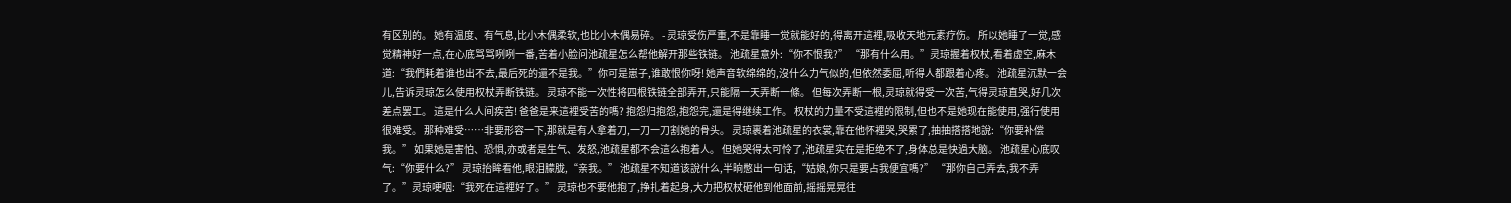有区别的。 她有温度、有气息,比小木偶柔软,也比小木偶易碎。 - 灵琼受伤严重,不是靠睡一觉就能好的,得离开這裡,吸收天地元素疗伤。 所以她睡了一觉,感觉精神好一点,在心底骂骂咧咧一番,苦着小脸问池疏星怎么帮他解开那些铁链。 池疏星意外:“你不恨我?” “那有什么用。”灵琼握着权杖,看着虚空,麻木道:“我們耗着谁也出不去,最后死的還不是我。”你可是崽子,谁敢恨你呀! 她声音软绵绵的,沒什么力气似的,但依然委屈,听得人都跟着心疼。 池疏星沉默一会儿,告诉灵琼怎么使用权杖弄断铁链。 灵琼不能一次性将四根铁链全部弄开,只能隔一天弄断一條。 但每次弄断一根,灵琼就得受一次苦,气得灵琼直哭,好几次差点罢工。 這是什么人间疾苦! 爸爸是来這裡受苦的嗎? 抱怨归抱怨,抱怨完,還是得继续工作。 权杖的力量不受這裡的限制,但也不是她现在能使用,强行使用很难受。 那种难受……非要形容一下,那就是有人拿着刀,一刀一刀割她的骨头。 灵琼裹着池疏星的衣裳,靠在他怀裡哭,哭累了,抽抽搭搭地說:“你要补偿我。” 如果她是害怕、恐惧,亦或者是生气、发怒,池疏星都不会這么抱着人。 但她哭得太可怜了,池疏星实在是拒绝不了,身体总是快過大脑。 池疏星心底叹气:“你要什么?” 灵琼抬眸看他,眼泪朦胧,“亲我。” 池疏星不知道该說什么,半晌憋出一句话,“姑娘,你只是要占我便宜嗎?” “那你自己弄去,我不弄了。”灵琼哽咽:“我死在這裡好了。” 灵琼也不要他抱了,挣扎着起身,大力把权杖砸他到他面前,摇摇晃晃往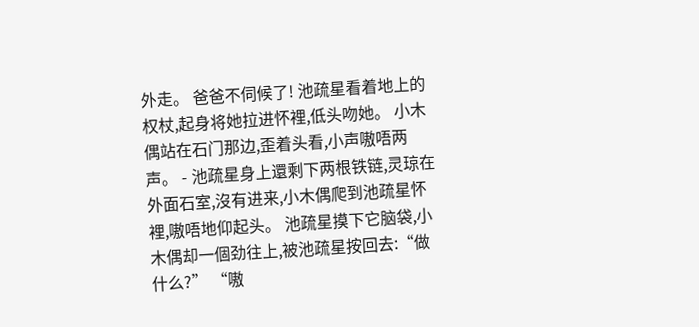外走。 爸爸不伺候了! 池疏星看着地上的权杖,起身将她拉进怀裡,低头吻她。 小木偶站在石门那边,歪着头看,小声嗷唔两声。 - 池疏星身上還剩下两根铁链,灵琼在外面石室,沒有进来,小木偶爬到池疏星怀裡,嗷唔地仰起头。 池疏星摸下它脑袋,小木偶却一個劲往上,被池疏星按回去:“做什么?” “嗷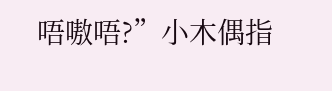唔嗷唔?”小木偶指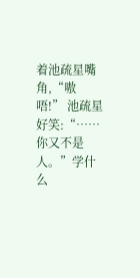着池疏星嘴角,“嗷唔!” 池疏星好笑:“……你又不是人。”学什么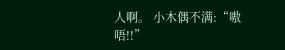人啊。 小木偶不满:“嗷唔!!”